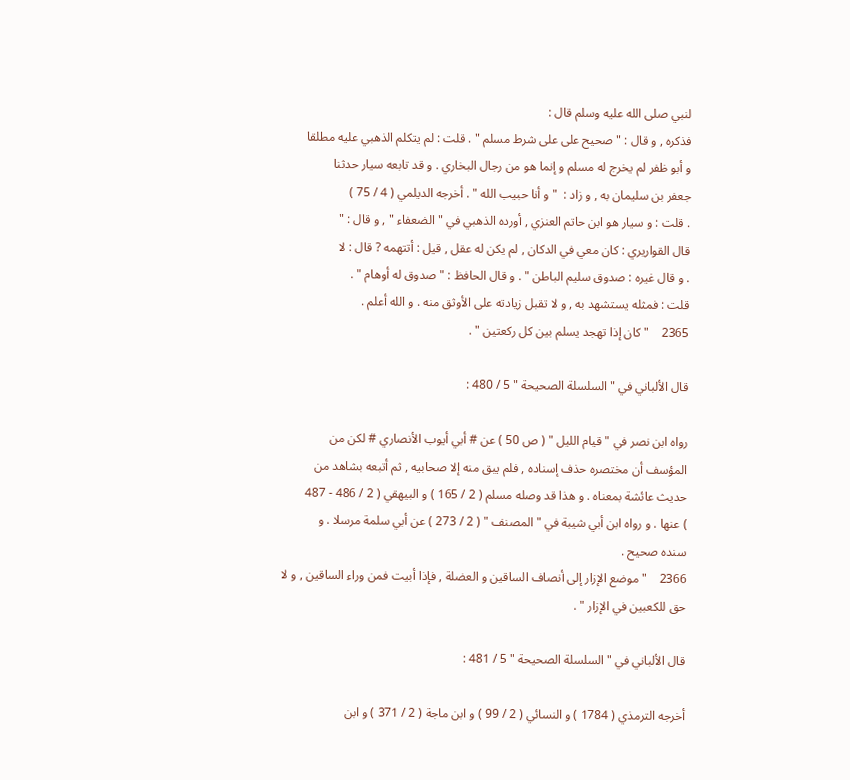لنبي صلى الله عليه وسلم قال :
فذكره , و قال : " صحيح على على شرط مسلم " . قلت : لم يتكلم الذهبي عليه مطلقا
و أبو ظفر لم يخرج له مسلم و إنما هو من رجال البخاري . و قد تابعه سيار حدثنا
جعفر بن سليمان به , و زاد :  " و أنا حبيب الله " . أخرجه الديلمي ( 4 / 75 )
. قلت : و سيار هو ابن حاتم العنزي , أورده الذهبي في " الضعفاء " , و قال : "
قال القواريري : كان معي في الدكان , لم يكن له عقل , قيل : أتتهمه ? قال : لا
. و قال غيره : صدوق سليم الباطن " . و قال الحافظ : " صدوق له أوهام " .
قلت : فمثله يستشهد به , و لا تقبل زيادته على الأوثق منه . و الله أعلم .
2365    " كان إذا تهجد يسلم بين كل ركعتين " .

قال الألباني في " السلسلة الصحيحة " 5 / 480 :

رواه ابن نصر في " قيام الليل " ( ص 50 ) عن # أبي أيوب الأنصاري # لكن من
المؤسف أن مختصره حذف إسناده , فلم يبق منه إلا صحابيه , ثم أتبعه بشاهد من
حديث عائشة بمعناه . و هذا قد وصله مسلم ( 2 / 165 ) و البيهقي ( 2 / 486 - 487
) عنها . و رواه ابن أبي شيبة في " المصنف " ( 2 / 273 ) عن أبي سلمة مرسلا . و
سنده صحيح .
2366    " موضع الإزار إلى أنصاف الساقين و العضلة , فإذا أبيت فمن وراء الساقين , و لا
حق للكعبين في الإزار " .

قال الألباني في " السلسلة الصحيحة " 5 / 481 :

أخرجه الترمذي ( 1784 ) و النسائي ( 2 / 99 ) و ابن ماجة ( 2 / 371 ) و ابن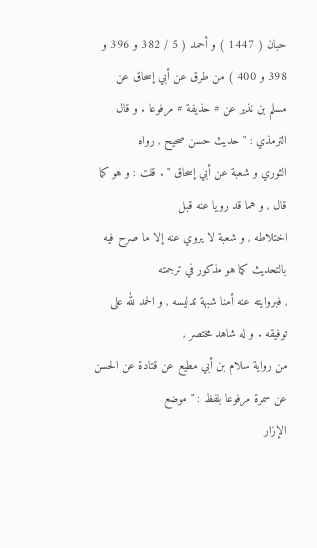حبان ( 1447 ) و أحمد ( 5 / 382 و 396 و 398 و 400 ) من طرق عن أبي إسحاق عن
مسلم بن نذير عن # حذيفة # مرفوعا . و قال الترمذي : " حديث حسن صحيح , رواه
الثوري و شعبة عن أبي إسحاق " . قلت : و هو كما قال , و هما قد رويا عنه قبل
اختلاطه , و شعبة لا يروي عنه إلا ما صرح فيه بالتحديث كما هو مذكور في ترجمته
, فبروايته عنه أمنا شبهة تدليسه , و الحمد لله على توفيقه . و له شاهد مختصر ,
من رواية سلام بن أبي مطيع عن قتادة عن الحسن عن سمرة مرفوعا بلفظ : " موضع
الإزار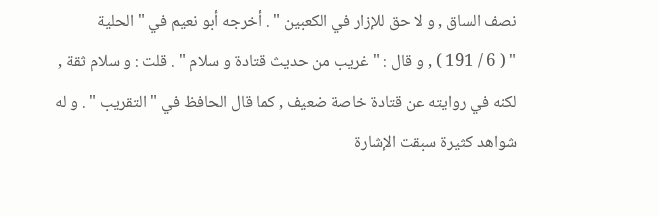نصف الساق , و لا حق للإزار في الكعبين " . أخرجه أبو نعيم في " الحلية
" ( 6 / 191 ) , و قال : " غريب من حديث قتادة و سلام " . قلت : و سلام ثقة ,
لكنه في روايته عن قتادة خاصة ضعيف , كما قال الحافظ في " التقريب " . و له
شواهد كثيرة سبقت الإشارة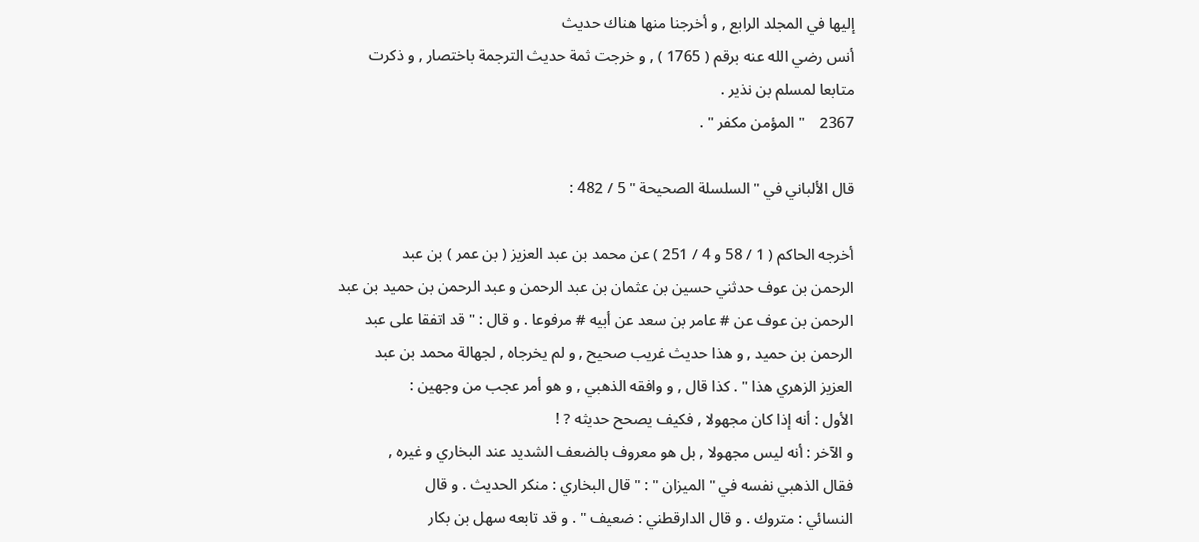إليها في المجلد الرابع , و أخرجنا منها هناك حديث
أنس رضي الله عنه برقم ( 1765 ) , و خرجت ثمة حديث الترجمة باختصار , و ذكرت
متابعا لمسلم بن نذير .
2367    " المؤمن مكفر " .

قال الألباني في " السلسلة الصحيحة " 5 / 482 :

أخرجه الحاكم ( 1 / 58 و 4 / 251 ) عن محمد بن عبد العزيز ( بن عمر ) بن عبد
الرحمن بن عوف حدثني حسين بن عثمان بن عبد الرحمن و عبد الرحمن بن حميد بن عبد
الرحمن بن عوف عن # عامر بن سعد عن أبيه # مرفوعا . و قال : " قد اتفقا على عبد
الرحمن بن حميد , و هذا حديث غريب صحيح , و لم يخرجاه , لجهالة محمد بن عبد
العزيز الزهري هذا " . كذا قال , و وافقه الذهبي , و هو أمر عجب من وجهين :
الأول : أنه إذا كان مجهولا , فكيف يصحح حديثه ? !
و الآخر : أنه ليس مجهولا , بل هو معروف بالضعف الشديد عند البخاري و غيره ,
فقال الذهبي نفسه في " الميزان " : " قال البخاري : منكر الحديث . و قال
النسائي : متروك . و قال الدارقطني : ضعيف " . و قد تابعه سهل بن بكار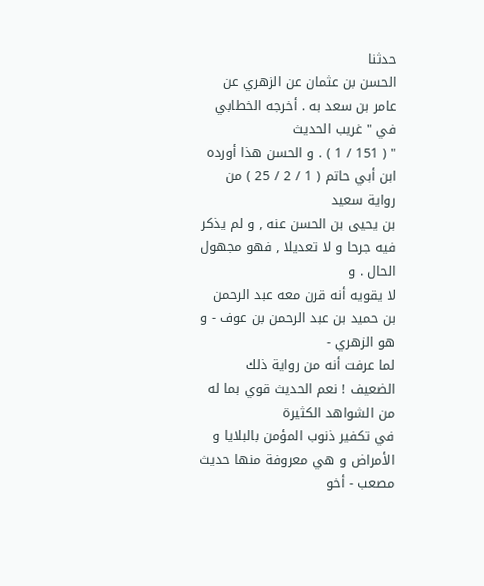حدثنا
الحسن بن عثمان عن الزهري عن عامر بن سعد به . أخرجه الخطابي في " غريب الحديث
" ( 151 / 1 ) . و الحسن هذا أورده ابن أبي حاتم ( 1 / 2 / 25 ) من رواية سعيد
بن يحيى بن الحسن عنه , و لم يذكر فيه جرحا و لا تعديلا , فهو مجهول الحال . و
لا يقويه أنه قرن معه عبد الرحمن بن حميد بن عبد الرحمن بن عوف - و هو الزهري -
لما عرفت أنه من رواية ذلك الضعيف ! نعم الحديث قوي بما له من الشواهد الكثيرة
في تكفير ذنوب المؤمن بالبلايا و الأمراض و هي معروفة منها حديث مصعب - أخو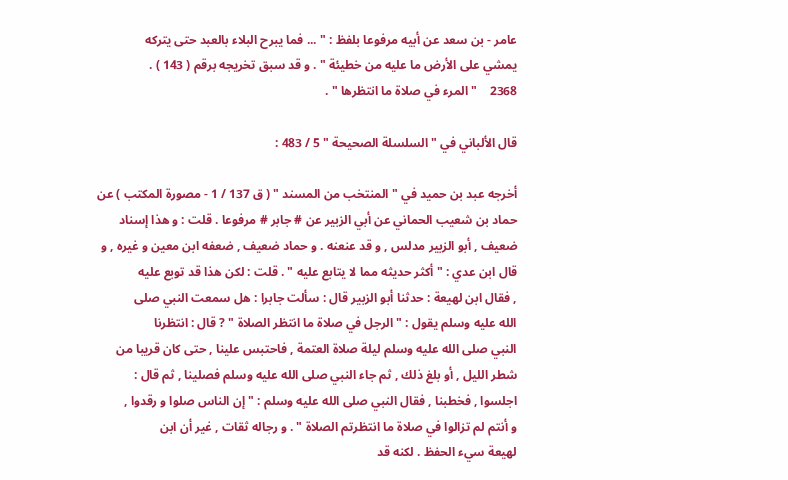عامر - بن سعد عن أبيه مرفوعا بلفظ : " ... فما يبرح البلاء بالعبد حتى يتركه
يمشي على الأرض ما عليه من خطيئة " . و قد سبق تخريجه برقم ( 143 ) .
2368    " المرء في صلاة ما انتظرها " .

قال الألباني في " السلسلة الصحيحة " 5 / 483 :

أخرجه عبد بن حميد في " المنتخب من المسند " ( ق 137 / 1 - مصورة المكتب ) عن
حماد بن شعيب الحماني عن أبي الزبير عن # جابر # مرفوعا . قلت : و هذا إسناد
ضعيف , أبو الزبير مدلس , و قد عنعنه . و حماد ضعيف , ضعفه ابن معين و غيره , و
قال ابن عدي : " أكثر حديثه مما لا يتابع عليه " . قلت : لكن هذا قد توبع عليه
, فقال ابن لهيعة : حدثنا أبو الزبير قال : سألت جابرا : هل سمعت النبي صلى
الله عليه وسلم يقول : " الرجل في صلاة ما انتظر الصلاة " ? قال : انتظرنا
النبي صلى الله عليه وسلم ليلة صلاة العتمة , فاحتبس علينا , حتى كان قريبا من
شطر الليل , أو بلغ ذلك , ثم جاء النبي صلى الله عليه وسلم فصلينا , ثم قال :
اجلسوا , فخطبنا , فقال النبي صلى الله عليه وسلم : " إن الناس صلوا و رقدوا ,
و أنتم لم تزالوا في صلاة ما انتظرتم الصلاة " . و رجاله ثقات , غير أن ابن
لهيعة سيء الحفظ . لكنه قد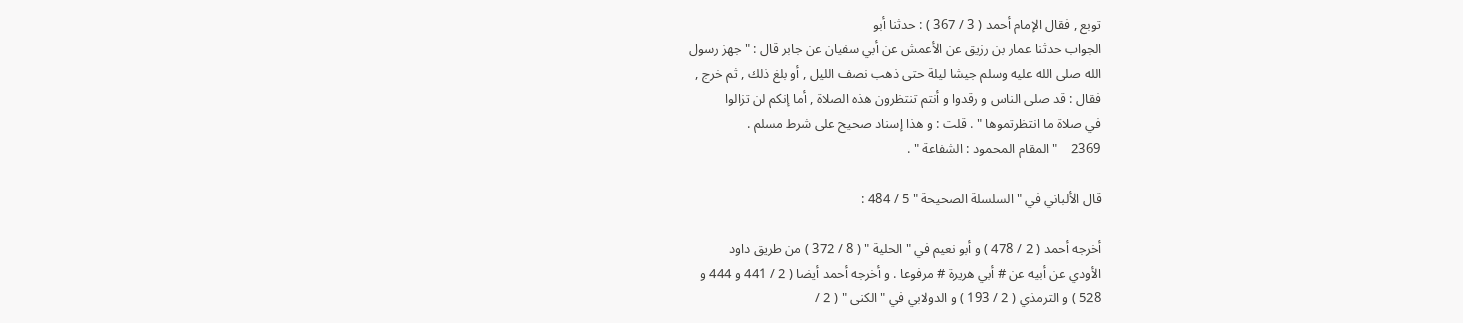توبع , فقال الإمام أحمد ( 3 / 367 ) : حدثنا أبو
الجواب حدثنا عمار بن رزيق عن الأعمش عن أبي سفيان عن جابر قال : " جهز رسول
الله صلى الله عليه وسلم جيشا ليلة حتى ذهب نصف الليل , أو بلغ ذلك , ثم خرج ,
فقال : قد صلى الناس و رقدوا و أنتم تنتظرون هذه الصلاة , أما إنكم لن تزالوا
في صلاة ما انتظرتموها " . قلت : و هذا إسناد صحيح على شرط مسلم .
2369    " المقام المحمود : الشفاعة " .

قال الألباني في " السلسلة الصحيحة " 5 / 484 :

أخرجه أحمد ( 2 / 478 ) و أبو نعيم في " الحلية " ( 8 / 372 ) من طريق داود
الأودي عن أبيه عن # أبي هريرة # مرفوعا . و أخرجه أحمد أيضا ( 2 / 441 و 444 و
528 ) و الترمذي ( 2 / 193 ) و الدولابي في " الكنى " ( 2 /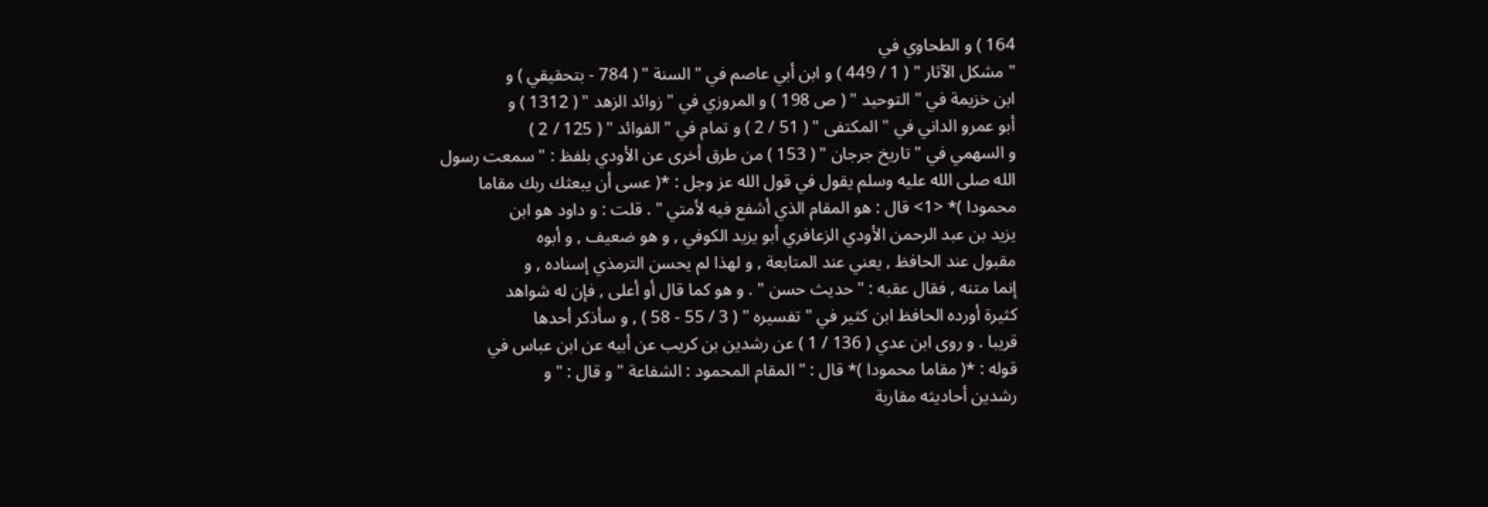164 ) و الطحاوي في
" مشكل الآثار " ( 1 / 449 ) و ابن أبي عاصم في " السنة " ( 784 - بتحقيقي ) و
ابن خزيمة في " التوحيد " ( ص 198 ) و المروزي في " زوائد الزهد " ( 1312 ) و
أبو عمرو الداني في " المكتفى " ( 51 / 2 ) و تمام في " الفوائد " ( 125 / 2 )
و السهمي في " تاريخ جرجان " ( 153 ) من طرق أخرى عن الأودي بلفظ : " سمعت رسول
الله صلى الله عليه وسلم يقول في قول الله عز وجل : *( عسى أن يبعثك ربك مقاما
محمودا )* <1> قال : هو المقام الذي أشفع فيه لأمتي " . قلت : و داود هو ابن
يزيد بن عبد الرحمن الأودي الزعافري أبو يزيد الكوفي , و هو ضعيف , و أبوه
مقبول عند الحافظ , يعني عند المتابعة , و لهذا لم يحسن الترمذي إسناده , و
إنما متنه , فقال عقبه : " حديث حسن " . و هو كما قال أو أعلى , فإن له شواهد
كثيرة أورده الحافظ ابن كثير في " تفسيره " ( 3 / 55 - 58 ) , و سأذكر أحدها
قريبا . و روى ابن عدي ( 136 / 1 ) عن رشدين بن كريب عن أبيه عن ابن عباس في
قوله : *( مقاما محمودا )* قال : " المقام المحمود : الشفاعة " و قال : " و
رشدين أحاديثه مقاربة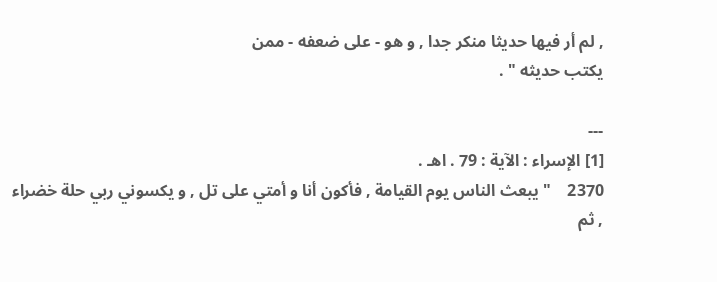, لم أر فيها حديثا منكر جدا , و هو - على ضعفه - ممن
يكتب حديثه " .

---
[1] الإسراء : الآية : 79 . اهـ .
2370    " يبعث الناس يوم القيامة , فأكون أنا و أمتي على تل , و يكسوني ربي حلة خضراء
, ثم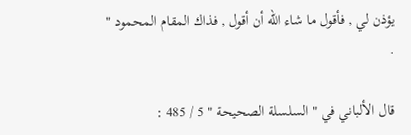يؤذن لي , فأقول ما شاء الله أن أقول , فذاك المقام المحمود " .

قال الألباني في " السلسلة الصحيحة " 5 / 485 :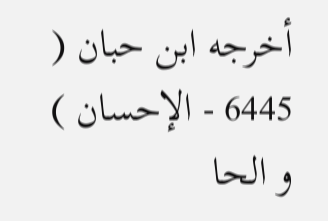أخرجه ابن حبان ( 6445 - الإحسان ) و الحا